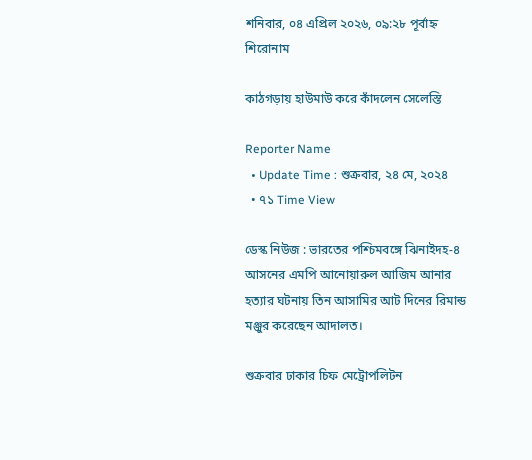শনিবার, ০৪ এপ্রিল ২০২৬, ০৯:২৮ পূর্বাহ্ন
শিরোনাম

কাঠগড়ায় হাউমাউ করে কাঁদলেন সেলেস্তি

Reporter Name
  • Update Time : শুক্রবার, ২৪ মে, ২০২৪
  • ৭১ Time View

ডেস্ক নিউজ : ভারতের পশ্চিমবঙ্গে ঝিনাইদহ-৪ আসনের এমপি আনোয়ারুল আজিম আনার হত্যার ঘটনায় তিন আসামির আট দিনের রিমান্ড মঞ্জুর করেছেন আদালত।

শুক্রবার ঢাকার চিফ মেট্রোপলিটন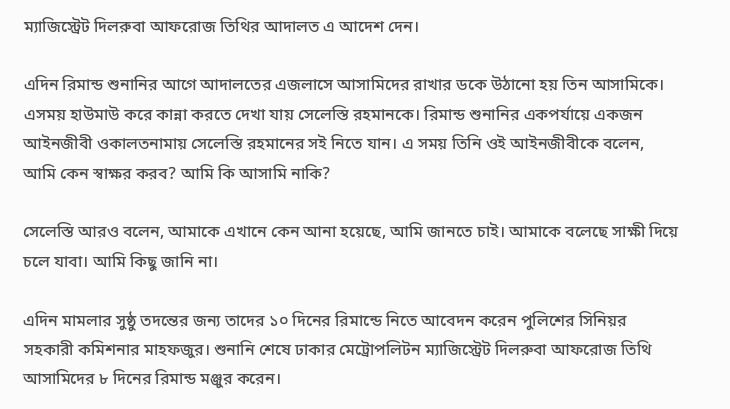ম্যাজিস্ট্রেট দিলরুবা আফরোজ তিথির আদালত এ আদেশ দেন।

এদিন রিমান্ড শুনানির আগে আদালতের এজলাসে আসামিদের রাখার ডকে উঠানো হয় তিন আসামিকে। এসময় হাউমাউ করে কান্না করতে দেখা যায় সেলেস্তি রহমানকে। রিমান্ড শুনানির একপর্যায়ে একজন আইনজীবী ওকালতনামায় সেলেস্তি রহমানের সই নিতে যান। এ সময় তিনি ওই আইনজীবীকে বলেন, আমি কেন স্বাক্ষর করব? আমি কি আসামি নাকি?

সেলেস্তি আরও বলেন, আমাকে এখানে কেন আনা হয়েছে, আমি জানতে চাই। আমাকে বলেছে সাক্ষী দিয়ে চলে যাবা। আমি কিছু জানি না।

এদিন মামলার সুষ্ঠু তদন্তের জন্য তাদের ১০ দিনের রিমান্ডে নিতে আবেদন করেন পুলিশের সিনিয়র সহকারী কমিশনার মাহফজুর। শুনানি শেষে ঢাকার মেট্রোপলিটন ম্যাজিস্ট্রেট দিলরুবা আফরোজ তিথি আসামিদের ৮ দিনের রিমান্ড মঞ্জুর করেন।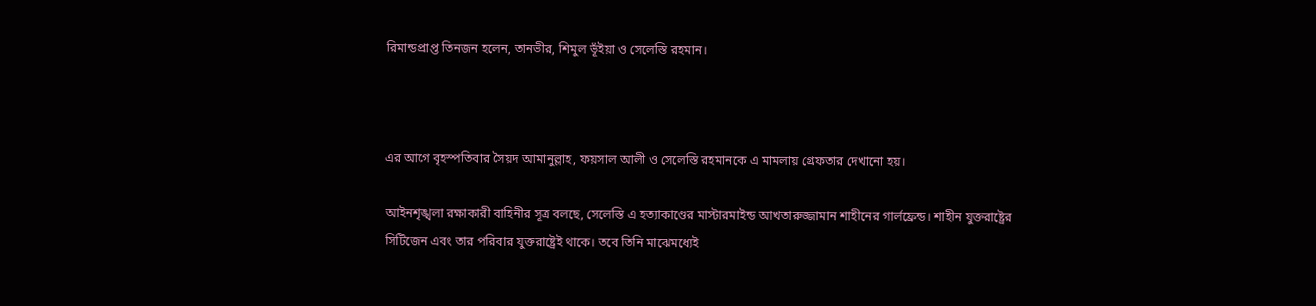রিমান্ডপ্রাপ্ত তিনজন হলেন, তানভীর, শিমুল ভূঁইয়া ও সেলেস্তি রহমান।



এর আগে বৃহস্পতিবার সৈয়দ আমানুল্লাহ, ফয়সাল আলী ও সেলেস্তি রহমানকে এ মামলায় গ্রেফতার দেখানো হয়।

আইনশৃঙ্খলা রক্ষাকারী বাহিনীর সূত্র বলছে, সেলেস্তি এ হত্যাকাণ্ডের মাস্টারমাইন্ড আখতারুজ্জামান শাহীনের গার্লফ্রেন্ড। শাহীন যুক্তরাষ্ট্রের সিটিজেন এবং তার পরিবার যুক্তরাষ্ট্রেই থাকে। তবে তিনি মাঝেমধ্যেই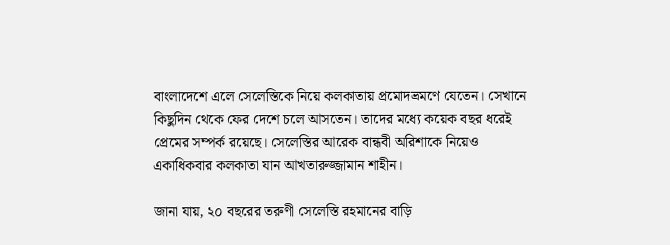বাংলাদেশে এলে সেলেস্তিকে নিয়ে কলকাতায় প্রমোদভ্রমণে যেতেন। সেখানে কিছুদিন থেকে ফের দেশে চলে আসতেন। তাদের মধ্যে কয়েক বছর ধরেই প্রেমের সম্পর্ক রয়েছে। সেলেস্তির আরেক বান্ধবী অরিশাকে নিয়েও একাধিকবার কলকাতা যান আখতারুজ্জামান শাহীন।

জানা যায়, ২০ বছরের তরুণী সেলেস্তি রহমানের বাড়ি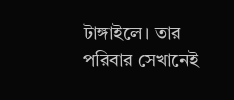টাঙ্গাইলে। তার পরিবার সেখানেই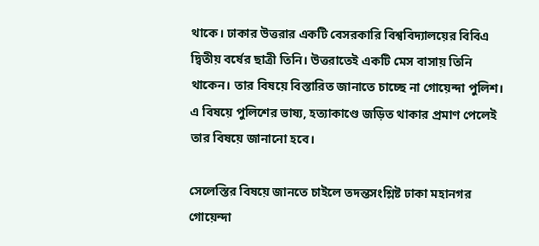থাকে। ঢাকার উত্তরার একটি বেসরকারি বিশ্ববিদ্যালয়ের বিবিএ দ্বিতীয় বর্ষের ছাত্রী তিনি। উত্তরাতেই একটি মেস বাসায় তিনি থাকেন। তার বিষয়ে বিস্তারিত জানাতে চাচ্ছে না গোয়েন্দা পুলিশ। এ বিষয়ে পুলিশের ভাষ্য, হত্যাকাণ্ডে জড়িত থাকার প্রমাণ পেলেই তার বিষয়ে জানানো হবে।

সেলেস্তির বিষয়ে জানতে চাইলে তদন্তসংশ্লিষ্ট ঢাকা মহানগর গোয়েন্দা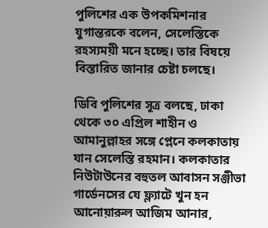পুলিশের এক উপকমিশনার যুগান্তরকে বলেন, সেলেস্তিকে রহস্যময়ী মনে হচ্ছে। তার বিষয়ে বিস্তারিত জানার চেষ্টা চলছে।

ডিবি পুলিশের সূত্র বলছে, ঢাকা থেকে ৩০ এপ্রিল শাহীন ও আমানুল্লাহর সঙ্গে প্লেনে কলকাতায় যান সেলেস্তি রহমান। কলকাতার নিউটাউনের বহুতল আবাসন সঞ্জীভা গার্ডেনসের যে ফ্ল্যাটে খুন হন আনোয়ারুল আজিম আনার,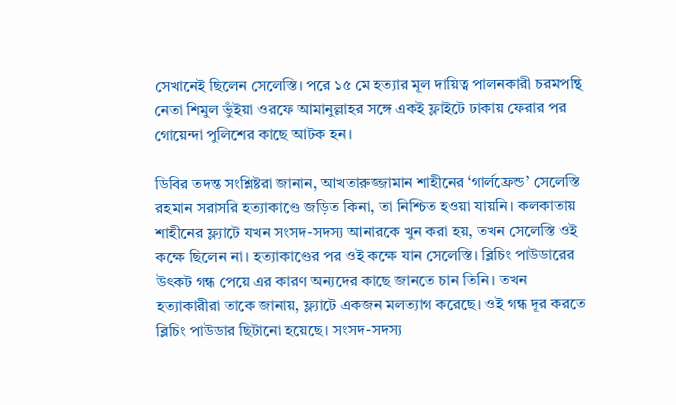সেখানেই ছিলেন সেলেস্তি। পরে ১৫ মে হত্যার মূল দায়িত্ব পালনকারী চরমপন্থি নেতা শিমুল ভুঁইয়া ওরফে আমানুল্লাহর সঙ্গে একই ফ্লাইটে ঢাকায় ফেরার পর গোয়েন্দা পুলিশের কাছে আটক হন।

ডিবির তদন্ত সংশ্লিষ্টরা জানান, আখতারুজ্জামান শাহীনের ‘গার্লফ্রেন্ড’ সেলেস্তি রহমান সরাসরি হত্যাকাণ্ডে জড়িত কিনা, তা নিশ্চিত হওয়া যায়নি। কলকাতায় শাহীনের ফ্ল্যাটে যখন সংসদ-সদস্য আনারকে খুন করা হয়, তখন সেলেস্তি ওই কক্ষে ছিলেন না। হত্যাকাণ্ডের পর ওই কক্ষে যান সেলেস্তি। ব্লিচিং পাউডারের উৎকট গন্ধ পেয়ে এর কারণ অন্যদের কাছে জানতে চান তিনি। তখন হত্যাকারীরা তাকে জানায়, ফ্ল্যাটে একজন মলত্যাগ করেছে। ওই গন্ধ দূর করতে ব্লিচিং পাউডার ছিটানো হয়েছে। সংসদ-সদস্য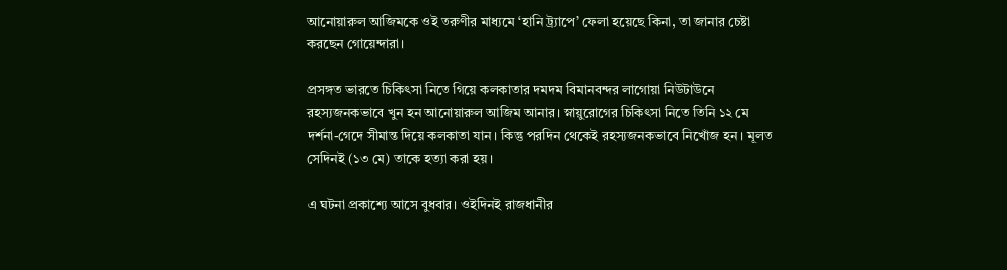আনোয়ারুল আজিমকে ওই তরুণীর মাধ্যমে ‘হানি ট্র্যাপে’ ফেলা হয়েছে কিনা, তা জানার চেষ্টা করছেন গোয়েন্দারা।

প্রসঙ্গত ভারতে চিকিৎসা নিতে গিয়ে কলকাতার দমদম বিমানবন্দর লাগোয়া নিউটাউনে রহস্যজনকভাবে খুন হন আনোয়ারুল আজিম আনার। স্নায়ুরোগের চিকিৎসা নিতে তিনি ১২ মে দর্শনা-গেদে সীমান্ত দিয়ে কলকাতা যান। কিন্তু পরদিন থেকেই রহস্যজনকভাবে নিখোঁজ হন। মূলত সেদিনই (১৩ মে) তাকে হত্যা করা হয়।

এ ঘটনা প্রকাশ্যে আসে বুধবার। ওইদিনই রাজধানীর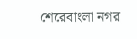শেরেবাংলা নগর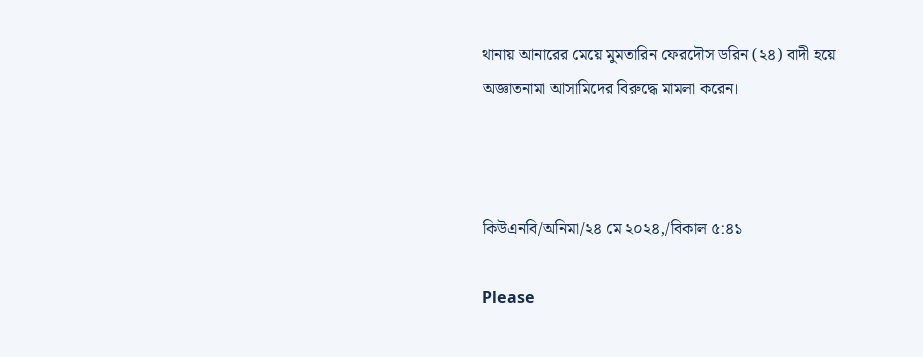থানায় আনারের মেয়ে মুমতারিন ফেরদৌস ডরিন (২৪) বাদী হয়ে অজ্ঞাতনামা আসামিদের বিরুদ্ধে মামলা করেন।



কিউএনবি/অনিমা/২৪ মে ২০২৪,/বিকাল ৫:৪১

Please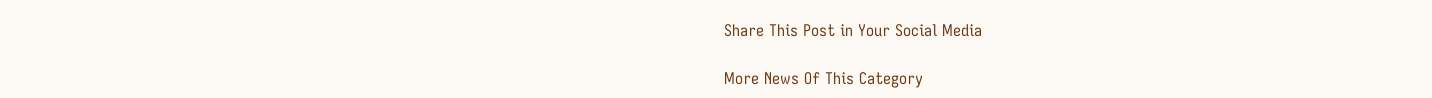Share This Post in Your Social Media

More News Of This Category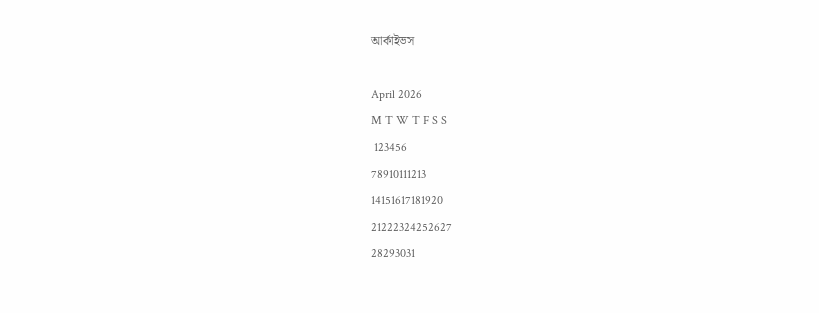আর্কাইভস

April 2026
M T W T F S S
 123456
78910111213
14151617181920
21222324252627
28293031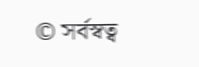© সর্বস্বত্ব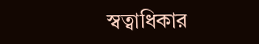স্বত্বাধিকার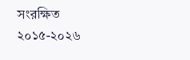সংরক্ষিত ২০১৫-২০২৬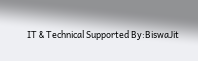IT & Technical Supported By:BiswaJit